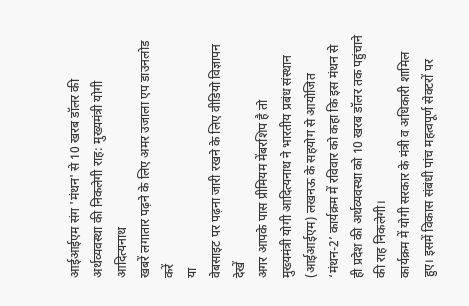आईआईएम संग 'मंथन' से 10 खरब डॉलर की अर्थव्यवस्था की निकलेगी राह: मुख्यमंत्री योगी आदित्यनाथ
खबरें लगातार पढ़ने के लिए अमर उजाला एप डाउनलोड करें
या
वेबसाइट पर पढ़ना जारी रखने के लिए वीडियो विज्ञापन देखें
अगर आपके पास प्रीमियम मेंबरशिप है तो
मुख्यमंत्री योगी आदित्यनाथ ने भारतीय प्रबंध संस्थान (आईआईएम) लखनऊ के सहयोग से आयोजित ‘मंथन-2’ कार्यक्रम में रविवार को कहा कि इस मंथन से ही प्रदेश की अर्थव्यवस्था को 10 खरब डॉलर तक पहुंचाने की राह निकलेगी।
कार्यक्रम में योगी सरकार के मंत्री व अधिकारी शामिल हुए। इसमें विकास संबंधी पांच महत्वपूर्ण सेक्टरों पर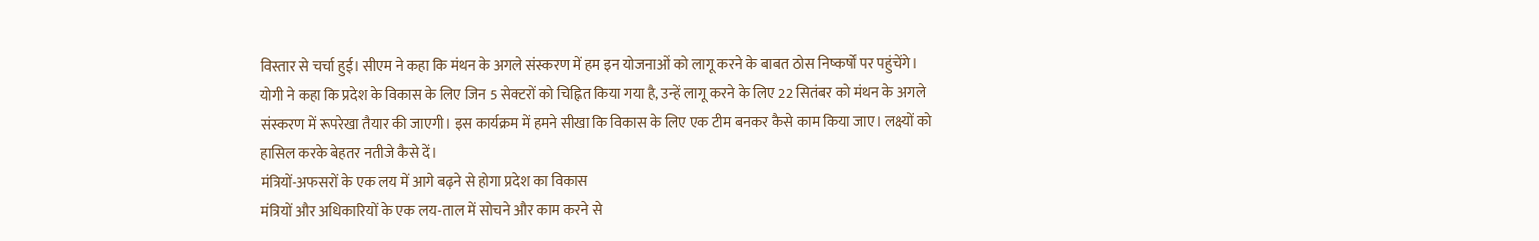विस्तार से चर्चा हुई। सीएम ने कहा कि मंथन के अगले संस्करण में हम इन योजनाओं को लागू करने के बाबत ठोस निष्कर्षों पर पहुंचेंगे।
योगी ने कहा कि प्रदेश के विकास के लिए जिन 5 सेक्टरों को चिह्नित किया गया है, उन्हें लागू करने के लिए 22 सितंबर को मंथन के अगले संस्करण में रूपरेखा तैयार की जाएगी। इस कार्यक्रम में हमने सीखा कि विकास के लिए एक टीम बनकर कैसे काम किया जाए। लक्ष्यों को हासिल करके बेहतर नतीजे कैसे दें।
मंत्रियों-अफसरों के एक लय में आगे बढ़ने से होगा प्रदेश का विकास
मंत्रियों और अधिकारियों के एक लय-ताल में सोचने और काम करने से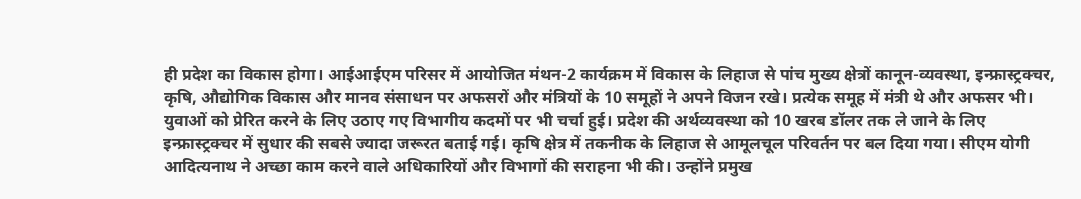ही प्रदेश का विकास होगा। आईआईएम परिसर में आयोजित मंथन-2 कार्यक्रम में विकास के लिहाज से पांच मुख्य क्षेत्रों कानून-व्यवस्था, इन्फ्रास्ट्रक्चर, कृषि, औद्योगिक विकास और मानव संसाधन पर अफसरों और मंत्रियों के 10 समूहों ने अपने विजन रखे। प्रत्येक समूह में मंत्री थे और अफसर भी।
युवाओं को प्रेरित करने के लिए उठाए गए विभागीय कदमों पर भी चर्चा हुई। प्रदेश की अर्थव्यवस्था को 10 खरब डॉलर तक ले जाने के लिए इन्फ्रास्ट्रक्चर में सुधार की सबसे ज्यादा जरूरत बताई गई। कृषि क्षेत्र में तकनीक के लिहाज से आमूलचूल परिवर्तन पर बल दिया गया। सीएम योगी आदित्यनाथ ने अच्छा काम करने वाले अधिकारियों और विभागों की सराहना भी की। उन्होंने प्रमुख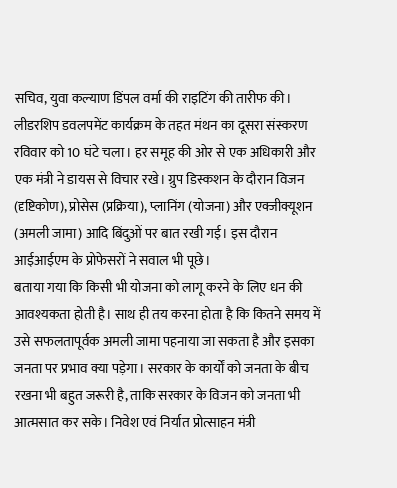सचिव, युवा कल्याण डिंपल वर्मा की राइटिंग की तारीफ की।
लीडरशिप डवलपमेंट कार्यक्रम के तहत मंथन का दूसरा संस्करण रविवार को 10 घंटे चला। हर समूह की ओर से एक अधिकारी और एक मंत्री ने डायस से विचार रखे। ग्रुप डिस्कशन के दौरान विजन (दृष्टिकोण), प्रोसेस (प्रक्रिया), प्लानिंग (योजना) और एक्जीक्यूशन (अमली जामा) आदि बिंदुओं पर बात रखी गई। इस दौरान आईआईएम के प्रोफेसरों ने सवाल भी पूछे।
बताया गया कि किसी भी योजना को लागू करने के लिए धन की आवश्यकता होती है। साथ ही तय करना होता है कि कितने समय में उसे सफलतापूर्वक अमली जामा पहनाया जा सकता है और इसका जनता पर प्रभाव क्या पड़ेगा। सरकार के कार्यों को जनता के बीच रखना भी बहुत जरूरी है, ताकि सरकार के विजन को जनता भी आत्मसात कर सके। निवेश एवं निर्यात प्रोत्साहन मंत्री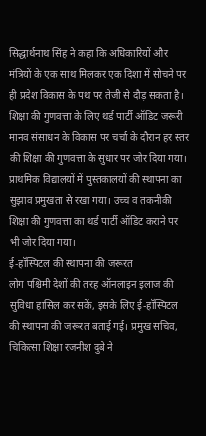सिद्धार्थनाथ सिंह ने कहा कि अधिकारियों और मंत्रियों के एक साथ मिलकर एक दिशा में सोचने पर ही प्रदेश विकास के पथ पर तेजी से दौड़ सकता है।
शिक्षा की गुणवत्ता के लिए थर्ड पार्टी ऑडिट जरूरी
मानव संसाधन के विकास पर चर्चा के दौरान हर स्तर की शिक्षा की गुणवत्ता के सुधार पर जोर दिया गया। प्राथमिक विद्यालयों में पुस्तकालयों की स्थापना का सुझाव प्रमुखता से रखा गया। उच्च व तकनीकी शिक्षा की गुणवत्ता का थर्ड पार्टी ऑडिट कराने पर भी जोर दिया गया।
ई-हॉस्पिटल की स्थापना की जरूरत
लोग पश्चिमी देशों की तरह ऑनलाइन इलाज की सुविधा हासिल कर सकें, इसके लिए ई-हॉस्पिटल की स्थापना की जरूरत बताई गई। प्रमुख सचिव, चिकित्सा शिक्षा रजनीश दुबे ने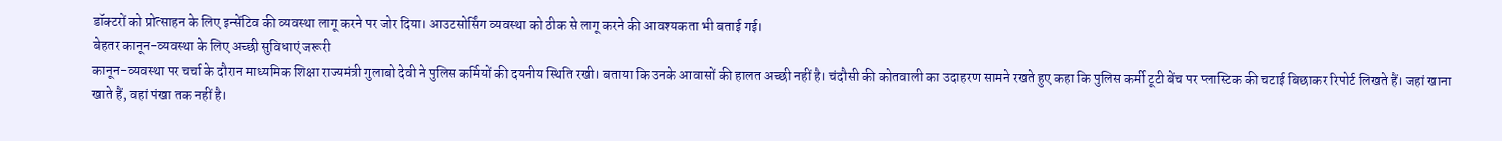डॉक्टरों को प्रोत्साहन के लिए इन्सेंटिव की व्यवस्था लागू करने पर जोर दिया। आउटसोर्सिंग व्यवस्था को ठीक से लागू करने की आवश्यकता भी बताई गई।
बेहतर कानून-व्यवस्था के लिए अच्छी सुविधाएं जरूरी
कानून-व्यवस्था पर चर्चा के दौरान माध्यमिक शिक्षा राज्यमंत्री गुलाबो देवी ने पुलिस कर्मियों की दयनीय स्थिति रखी। बताया कि उनके आवासों की हालत अच्छी नहीं है। चंदौसी की कोतवाली का उदाहरण सामने रखते हुए कहा कि पुलिस कर्मी टूटी बेंच पर प्लास्टिक की चटाई बिछाकर रिपोर्ट लिखते हैं। जहां खाना खाते हैं, वहां पंखा तक नहीं है।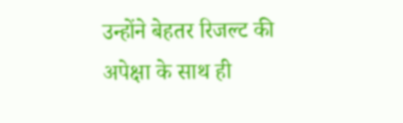उन्होंने बेहतर रिजल्ट की अपेक्षा के साथ ही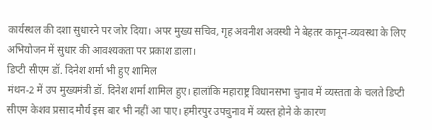कार्यस्थल की दशा सुधारने पर जोर दिया। अपर मुख्य सचिव, गृह अवनीश अवस्थी ने बेहतर कानून-व्यवस्था के लिए अभियोजन में सुधार की आवश्यकता पर प्रकाश डाला।
डिप्टी सीएम डॉ. दिनेश शर्मा भी हुए शामिल
मंथन-2 में उप मुख्यमंत्री डॉ. दिनेश शर्मा शामिल हुए। हालांकि महाराष्ट्र विधानसभा चुनाव में व्यस्तता के चलते डिप्टी सीएम केशव प्रसाद मौर्य इस बार भी नहीं आ पाए। हमीरपुर उपचुनाव में व्यस्त होने के कारण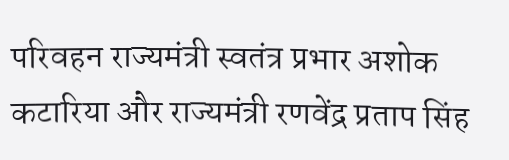परिवहन राज्यमंत्री स्वतंत्र प्रभार अशोक कटारिया और राज्यमंत्री रणवेंद्र प्रताप सिंह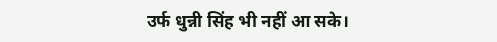उर्फ धुन्नी सिंह भी नहीं आ सके।